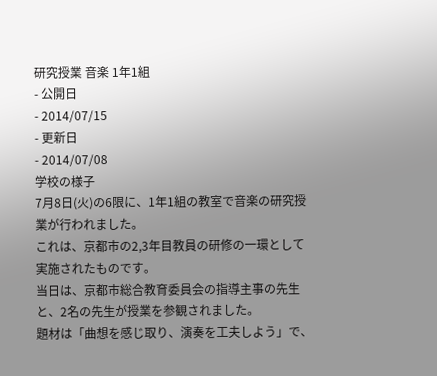研究授業 音楽 1年1組
- 公開日
- 2014/07/15
- 更新日
- 2014/07/08
学校の様子
7月8日(火)の6限に、1年1組の教室で音楽の研究授業が行われました。
これは、京都市の2,3年目教員の研修の一環として実施されたものです。
当日は、京都市総合教育委員会の指導主事の先生と、2名の先生が授業を参観されました。
題材は「曲想を感じ取り、演奏を工夫しよう」で、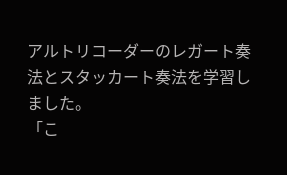アルトリコーダーのレガート奏法とスタッカート奏法を学習しました。
「こ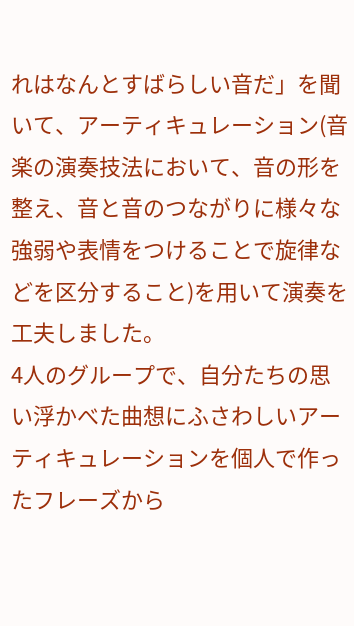れはなんとすばらしい音だ」を聞いて、アーティキュレーション(音楽の演奏技法において、音の形を整え、音と音のつながりに様々な強弱や表情をつけることで旋律などを区分すること)を用いて演奏を工夫しました。
4人のグループで、自分たちの思い浮かべた曲想にふさわしいアーティキュレーションを個人で作ったフレーズから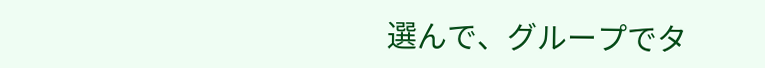選んで、グループでタ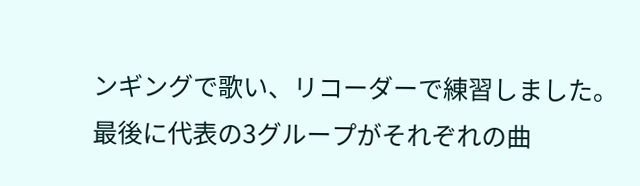ンギングで歌い、リコーダーで練習しました。
最後に代表の3グループがそれぞれの曲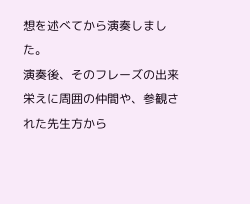想を述べてから演奏しました。
演奏後、そのフレーズの出来栄えに周囲の仲間や、参観された先生方から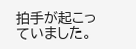拍手が起こっていました。